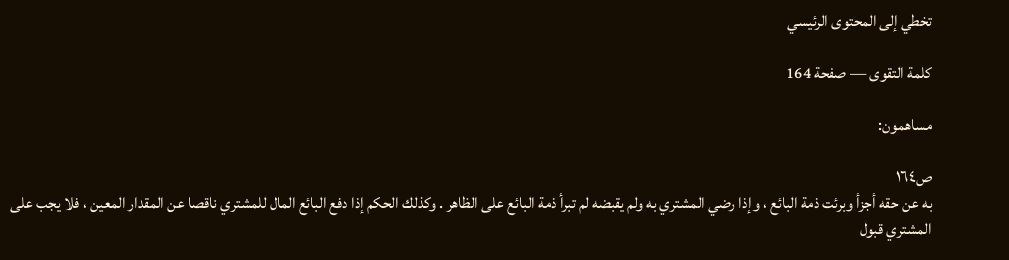تخطي إلى المحتوى الرئيسي

كلمة التقوى — صفحة 164

مساهمون:

ص١٦٤
به عن حقه أجزأ وبرئت ذمة البائع ، وإذا رضي المشتري به ولم يقبضه لم تبرأ ذمة البائع على الظاهر . وكذلك الحكم إذا دفع البائع المال للمشتري ناقصا عن المقدار المعين ، فلا يجب على المشتري قبول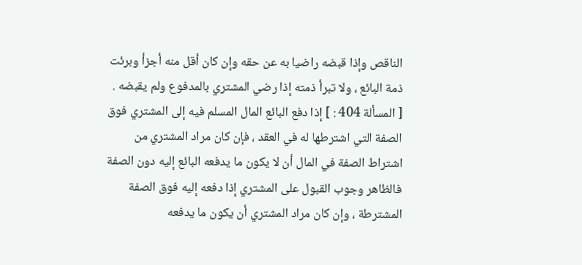الناقص وإذا قبضه راضيا به عن حقه وإن كان أقل منه أجزأ وبرئت ذمة البائع ، ولا تبرأ ذمته إذا رضي المشتري بالمدفوع ولم يقبضه .
[ المسألة 404 : ] إذا دفع البائع المال المسلم فيه إلى المشتري فوق الصفة التي اشترطها له في العقد ، فإن كان مراد المشتري من اشتراط الصفة في المال أن لا يكون ما يدفعه البائع إليه دون الصفة فالظاهر وجوب القبول على المشتري إذا دفعه إليه فوق الصفة المشترطة ، وإن كان مراد المشتري أن يكون ما يدفعه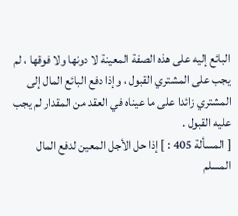البائع إليه على هذه الصفة المعينة لا دونها ولا فوقها ، لم يجب على المشتري القبول ، وإذا دفع البائع المال إلى المشتري زائدا على ما عيناه في العقد من المقدار لم يجب عليه القبول .
[ المسألة 405 : ] إذا حل الأجل المعين لدفع المال المسلم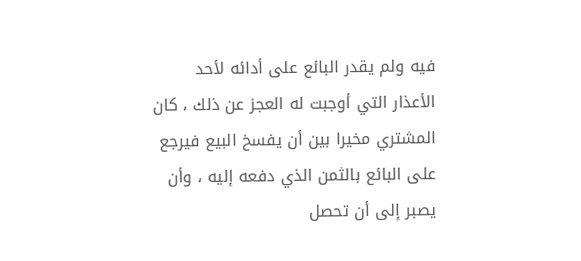فيه ولم يقدر البائع على أدائه لأحد الأعذار التي أوجبت له العجز عن ذلك ، كان المشتري مخيرا بين أن يفسخ البيع فيرجع على البائع بالثمن الذي دفعه إليه ، وأن يصبر إلى أن تحصل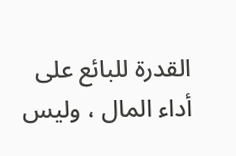القدرة للبائع على أداء المال ، وليس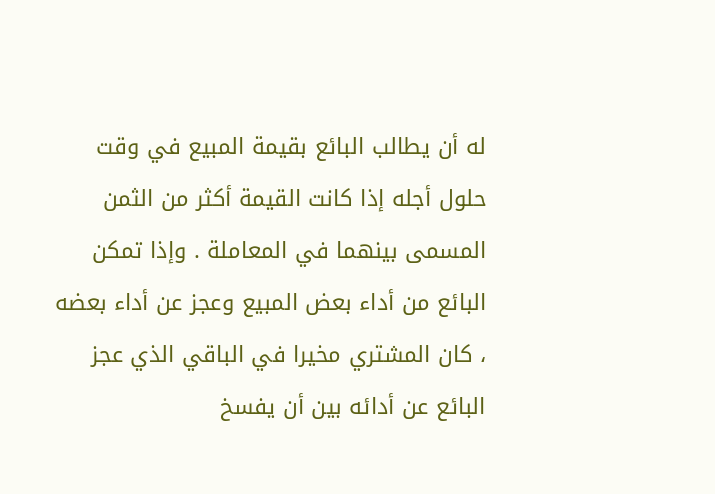له أن يطالب البائع بقيمة المبيع في وقت حلول أجله إذا كانت القيمة أكثر من الثمن المسمى بينهما في المعاملة . وإذا تمكن البائع من أداء بعض المبيع وعجز عن أداء بعضه ، كان المشتري مخيرا في الباقي الذي عجز البائع عن أدائه بين أن يفسخ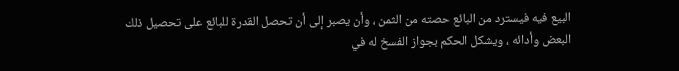البيع فيه فيسترد من البائع حصته من الثمن ، وأن يصبر إلى أن تحصل القدرة للبائع على تحصيل ذلك البعض وأدائه ، ويشكل الحكم بجواز الفسخ له في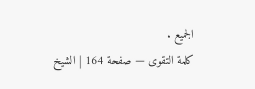الجميع .
كلمة التقوى — صفحة 164 | الشيخ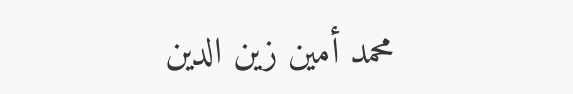محمد أمين زين الدين